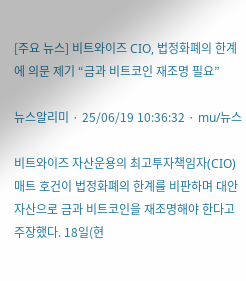[주요 뉴스] 비트와이즈 CIO, 법정화폐의 한계에 의문 제기 “금과 비트코인 재조명 필요”

뉴스알리미 · 25/06/19 10:36:32 · mu/뉴스

비트와이즈 자산운용의 최고투자책임자(CIO) 매트 호건이 법정화폐의 한계를 비판하며 대안 자산으로 금과 비트코인을 재조명해야 한다고 주장했다. 18일(현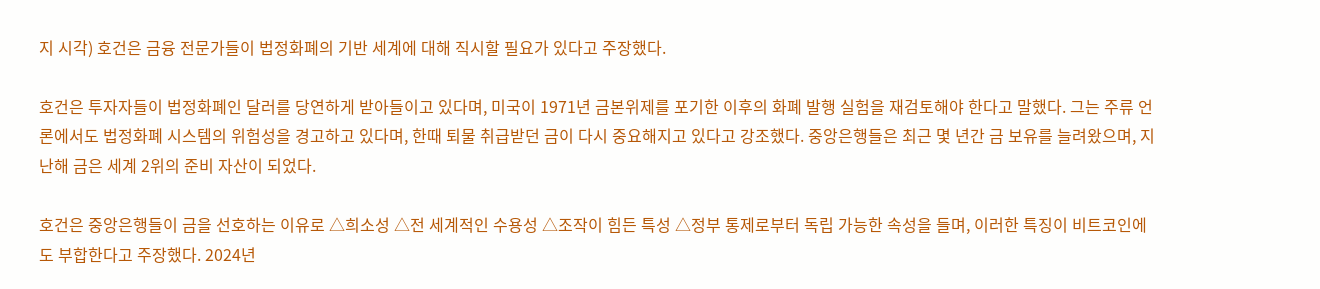지 시각) 호건은 금융 전문가들이 법정화폐의 기반 세계에 대해 직시할 필요가 있다고 주장했다.

호건은 투자자들이 법정화폐인 달러를 당연하게 받아들이고 있다며, 미국이 1971년 금본위제를 포기한 이후의 화폐 발행 실험을 재검토해야 한다고 말했다. 그는 주류 언론에서도 법정화폐 시스템의 위험성을 경고하고 있다며, 한때 퇴물 취급받던 금이 다시 중요해지고 있다고 강조했다. 중앙은행들은 최근 몇 년간 금 보유를 늘려왔으며, 지난해 금은 세계 2위의 준비 자산이 되었다.

호건은 중앙은행들이 금을 선호하는 이유로 △희소성 △전 세계적인 수용성 △조작이 힘든 특성 △정부 통제로부터 독립 가능한 속성을 들며, 이러한 특징이 비트코인에도 부합한다고 주장했다. 2024년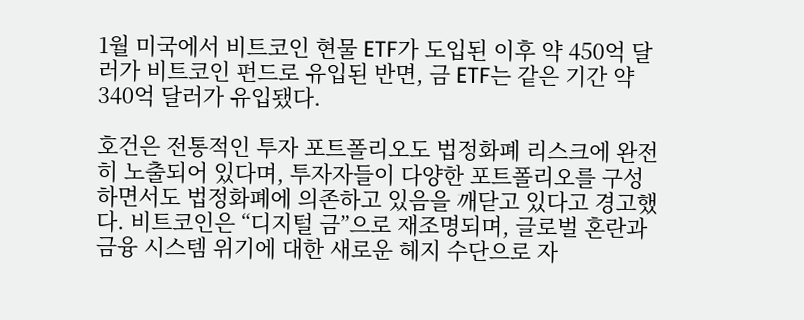1월 미국에서 비트코인 현물 ETF가 도입된 이후 약 450억 달러가 비트코인 펀드로 유입된 반면, 금 ETF는 같은 기간 약 340억 달러가 유입됐다.

호건은 전통적인 투자 포트폴리오도 법정화폐 리스크에 완전히 노출되어 있다며, 투자자들이 다양한 포트폴리오를 구성하면서도 법정화폐에 의존하고 있음을 깨닫고 있다고 경고했다. 비트코인은 “디지털 금”으로 재조명되며, 글로벌 혼란과 금융 시스템 위기에 대한 새로운 헤지 수단으로 자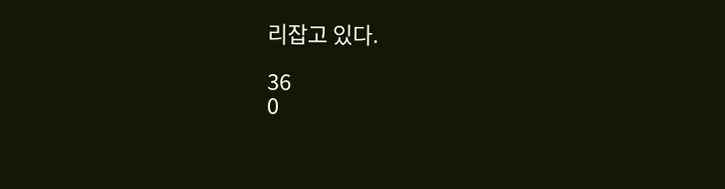리잡고 있다.

36
0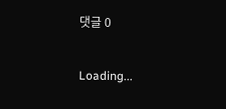댓글 0

Loading...